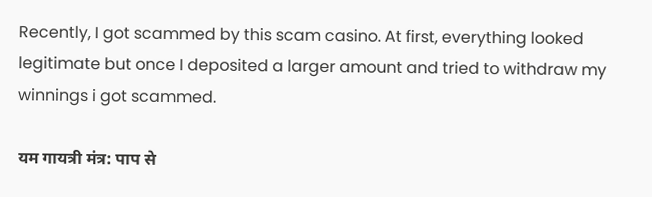Recently, I got scammed by this scam casino. At first, everything looked legitimate but once I deposited a larger amount and tried to withdraw my winnings i got scammed.

यम गायत्री मंत्र: पाप से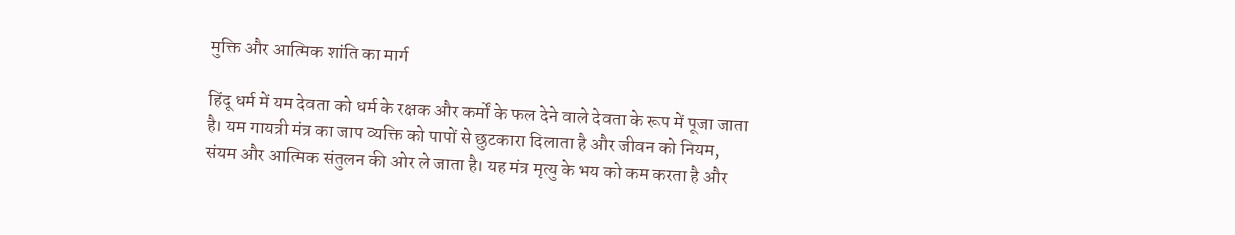मुक्ति और आत्मिक शांति का मार्ग

हिंदू धर्म में यम देवता को धर्म के रक्षक और कर्मों के फल देने वाले देवता के रूप में पूजा जाता है। यम गायत्री मंत्र का जाप व्यक्ति को पापों से छुटकारा दिलाता है और जीवन को नियम, संयम और आत्मिक संतुलन की ओर ले जाता है। यह मंत्र मृत्यु के भय को कम करता है और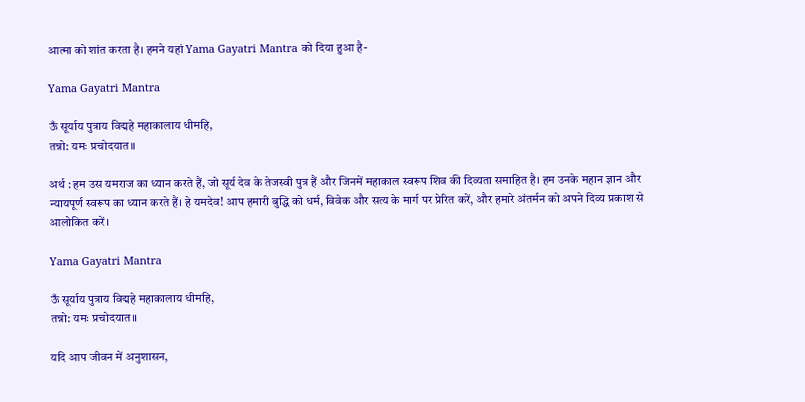आत्मा को शांत करता है। हमने यहां Yama Gayatri Mantra को दिया हुआ है-

Yama Gayatri Mantra

ऊँ सूर्याय पुत्राय विद्महे महाकालाय धीमहि,
तन्नो: यमः प्रचोदयात॥

अर्थ : हम उस यमराज का ध्यान करते हैं, जो सूर्य देव के तेजस्वी पुत्र हैं और जिनमें महाकाल स्वरूप शिव की दिव्यता समाहित है। हम उनके महान ज्ञान और न्यायपूर्ण स्वरूप का ध्यान करते हैं। हे यमदेव! आप हमारी बुद्धि को धर्म, विवेक और सत्य के मार्ग पर प्रेरित करें, और हमारे अंतर्मन को अपने दिव्य प्रकाश से आलोकित करें।

Yama Gayatri Mantra

ऊँ सूर्याय पुत्राय विद्महे महाकालाय धीमहि,
तन्नो: यमः प्रचोदयात॥

यदि आप जीवन में अनुशासन,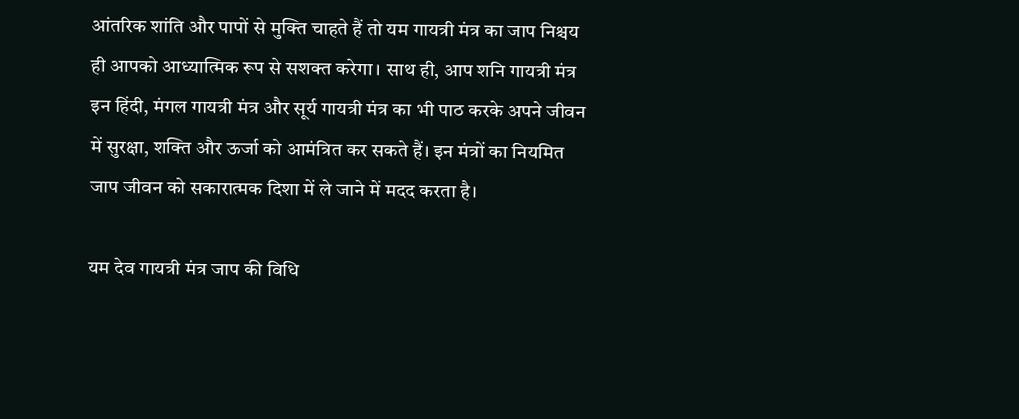आंतरिक शांति और पापों से मुक्ति चाहते हैं तो यम गायत्री मंत्र का जाप निश्चय ही आपको आध्यात्मिक रूप से सशक्त करेगा। साथ ही, आप शनि गायत्री मंत्र इन हिंदी, मंगल गायत्री मंत्र और सूर्य गायत्री मंत्र का भी पाठ करके अपने जीवन में सुरक्षा, शक्ति और ऊर्जा को आमंत्रित कर सकते हैं। इन मंत्रों का नियमित जाप जीवन को सकारात्मक दिशा में ले जाने में मदद करता है।

यम देव गायत्री मंत्र जाप की विधि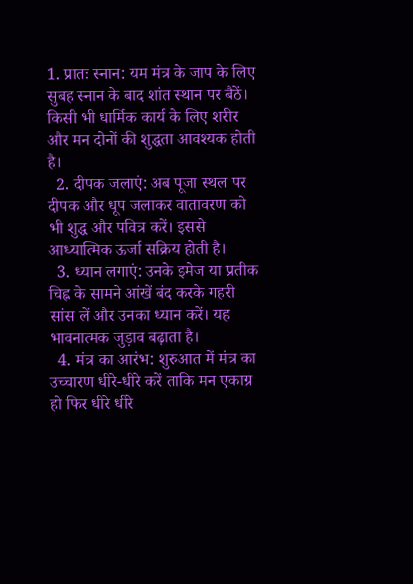1. प्रातः स्नान: यम मंत्र के जाप के लिए सुबह स्नान के बाद शांत स्थान पर बैठें। किसी भी धार्मिक कार्य के लिए शरीर और मन दोनों की शुद्धता आवश्यक होती है।
  2. दीपक जलाएं: अब पूजा स्थल पर दीपक और धूप जलाकर वातावरण को भी शुद्ध और पवित्र करें। इससे आध्यात्मिक ऊर्जा सक्रिय होती है।
  3. ध्यान लगाएं: उनके इमेज या प्रतीक चिह्न के सामने आंखें बंद करके गहरी सांस लें और उनका ध्यान करें। यह भावनात्मक जुड़ाव बढ़ाता है।
  4. मंत्र का आरंभ: शुरुआत में मंत्र का उच्चारण धीरे-धीरे करें ताकि मन एकाग्र हो फिर धीरे धीरे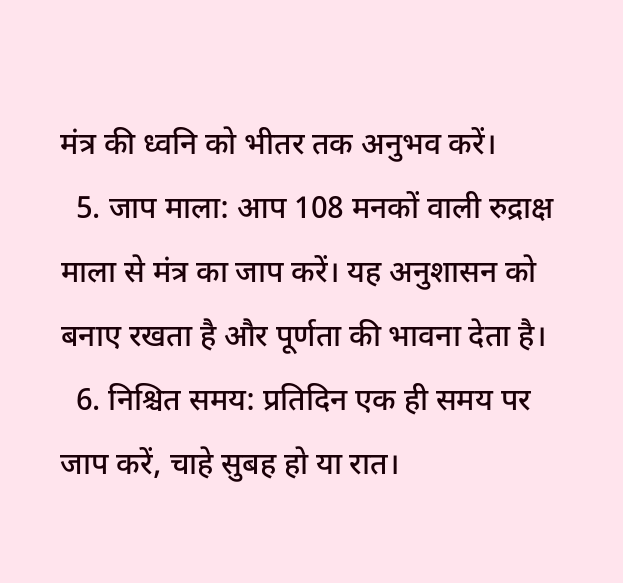मंत्र की ध्वनि को भीतर तक अनुभव करें।
  5. जाप माला: आप 108 मनकों वाली रुद्राक्ष माला से मंत्र का जाप करें। यह अनुशासन को बनाए रखता है और पूर्णता की भावना देता है।
  6. निश्चित समय: प्रतिदिन एक ही समय पर जाप करें, चाहे सुबह हो या रात।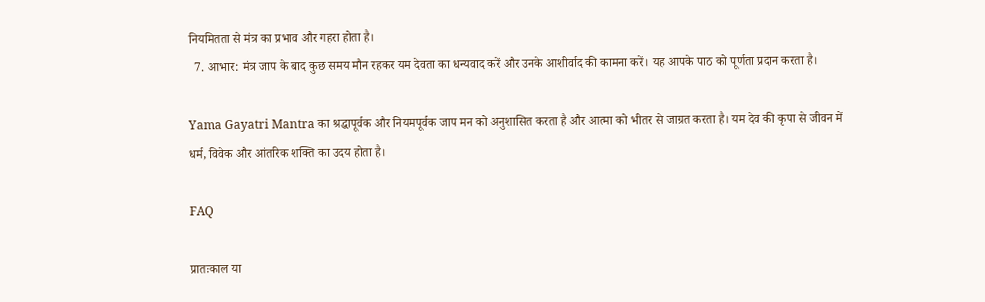नियमितता से मंत्र का प्रभाव और गहरा होता है।
  7. आभार: मंत्र जाप के बाद कुछ समय मौन रहकर यम देवता का धन्यवाद करें और उनके आशीर्वाद की कामना करें। यह आपके पाठ को पूर्णता प्रदान करता है।

Yama Gayatri Mantra का श्रद्धापूर्वक और नियमपूर्वक जाप मन को अनुशासित करता है और आत्मा को भीतर से जाग्रत करता है। यम देव की कृपा से जीवन में धर्म, विवेक और आंतरिक शक्ति का उदय होता है।

FAQ

प्रातःकाल या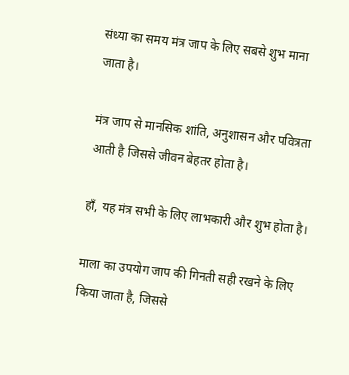संध्या का समय मंत्र जाप के लिए सबसे शुभ माना जाता है।

मंत्र जाप से मानसिक शांति, अनुशासन और पवित्रता आती है जिससे जीवन बेहतर होता है।

हाँ, यह मंत्र सभी के लिए लाभकारी और शुभ होता है।

माला का उपयोग जाप की गिनती सही रखने के लिए किया जाता है, जिससे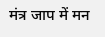मंत्र जाप में मन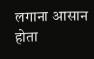लगाना आसान होता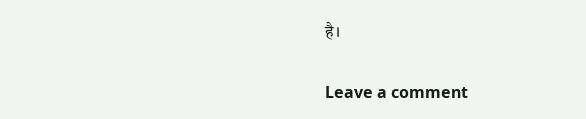है।

Leave a comment